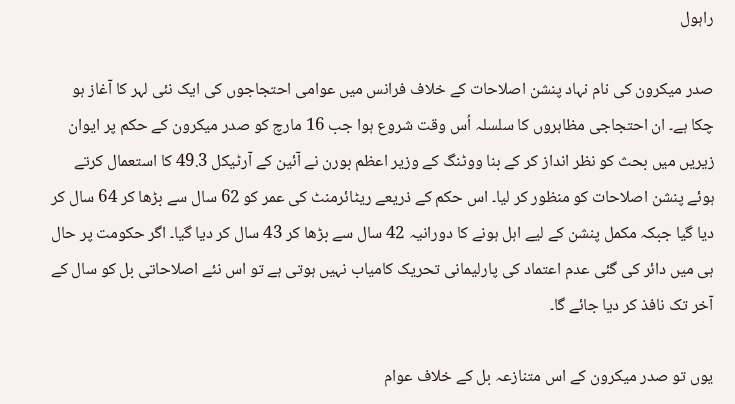راہول

صدر میکرون کی نام نہاد پنشن اصلاحات کے خلاف فرانس میں عوامی احتجاجوں کی ایک نئی لہر کا آغاز ہو چکا ہے۔ ان احتجاجی مظاہروں کا سلسلہ اُس وقت شروع ہوا جب 16 مارچ کو صدر میکرون کے حکم پر ایوان زیریں میں بحث کو نظر انداز کر کے بنا ووٹنگ کے وزیر اعظم بورن نے آئین کے آرٹیکل 49.3 کا استعمال کرتے ہوئے پنشن اصلاحات کو منظور کر لیا۔ اس حکم کے ذریعے ریٹائرمنٹ کی عمر کو 62 سال سے بڑھا کر 64 سال کر دیا گیا جبکہ مکمل پنشن کے لیے اہل ہونے کا دورانیہ 42 سال سے بڑھا کر 43 سال کر دیا گیا۔ اگر حکومت پر حال ہی میں دائر کی گئی عدم اعتماد کی پارلیمانی تحریک کامیاب نہیں ہوتی ہے تو اس نئے اصلاحاتی بل کو سال کے آخر تک نافذ کر دیا جائے گا۔

یوں تو صدر میکرون کے اس متنازعہ بل کے خلاف عوام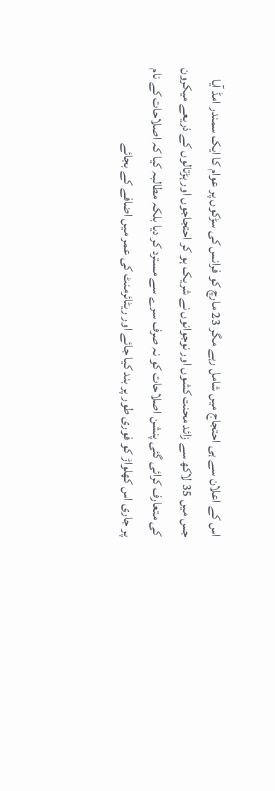اس کے اعلان سے ہی احتجاج میں شامل رہے مگر 23 مارچ کو فرانس کی سڑکوں پر عوام کا ایک سمندر امڈ آیا جس میں 35 لاکھ سے زائد محنت کشوں اور نوجوانوں نے شریک ہو کر احتجاجوں اور ہڑتالوں کے ذریعے میکرون کی متعارف کرائی گئی پنشن اصلاحات کو نہ صرف سرے سے مسترد کر دیا بلکہ مطالبہ کیا کہ اصلاحات کے نام پر جاری اس کھلواڑ کو فوری طور پر بند کیا جائے اور ریٹائرمنٹ کی عمر میں اضافے کے بجائے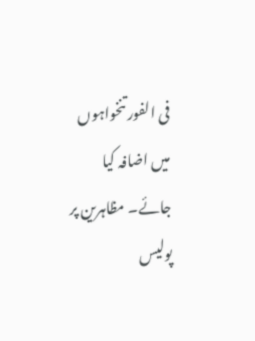فی الفور تنخواہوں میں اضافہ کیا جائے۔ مظاہرین پر پولیس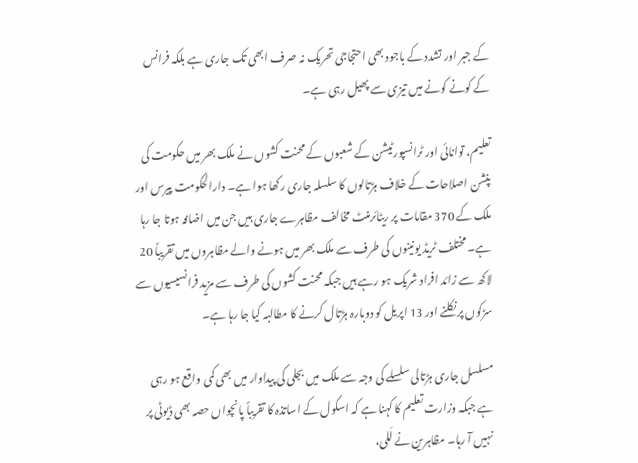کے جبر اور تشدد کے باجود بھی احتجاجی تحریک نہ صرف ابھی تک جاری ہے بلکہ فرانس کے کونے کونے میں تیزی سے پھیل رہی ہے۔

تعلیم، توانائی اور ٹرانسپورٹیشن کے شعبوں کے محنت کشوں نے ملک بھر میں حکومت کی پنشن اصلاحات کے خلاف ہڑتالوں کا سلسلہ جاری رکھا ہوا ہے۔ دارالحکومت پیرس اور ملک کے 370 مقامات پر ریٹائرمنٹ مخالف مظاہرے جاری ہیں جن میں اضافہ ہوتا جا رہا ہے۔ مختلف ٹریڈ یونینوں کی طرف سے ملک بھر میں ہونے والے مظاہروں میں تقریباً 20 لاکھ سے زائد افراد شریک ہو رہے ہیں جبکہ محنت کشوں کی طرف سے مزید فرانسیسیوں سے سڑکوں پر نکلنے اور 13 اپریل کو دوبارہ ہڑتال کرنے کا مطالبہ کیا جا رہا ہے۔

مسلسل جاری ہڑتالی سلسلے کی وجہ سے ملک میں بجلی کی پیداوار میں بھی کمی واقع ہو رہی ہے جبکہ وزارت تعلیم کا کہنا ہے کہ اسکول کے اساتذہ کا تقریباً پانچواں حصہ بھی ڈیوٹی پر نہیں آ رہا۔ مظاہرین نے لَلی،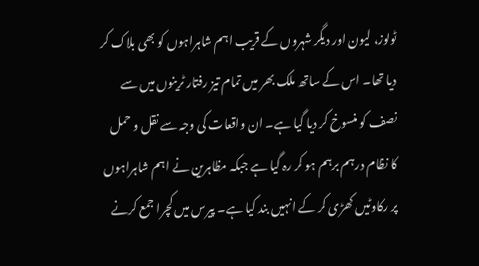ٹولوز، لیون اور دیگر شہروں کے قریب اہم شاہراہوں کو بھی بلاک کر دیا تھا۔ اس کے ساتھ ملک بھر میں تمام تیز رفتار ٹرینوں میں سے نصف کو منسوخ کر دیا گیا ہے۔ ان واقعات کی وجہ سے نقل و حمل کا نظام درہم برہم ہو کر رہ گیا ہے جبکہ مظاہرین نے اہم شاہراہوں پر رکاوٹیں کھڑی کر کے انہیں بند کیا ہے۔ پیرس میں کچرا جمع کرنے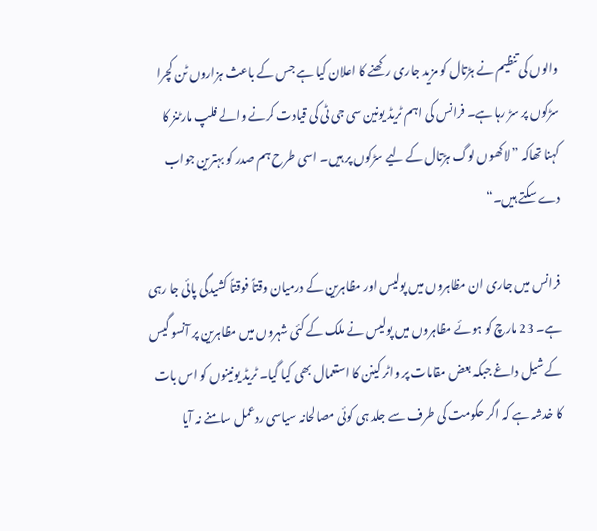والوں کی تنظیم نے ہڑتال کو مزید جاری رکھنے کا اعلان کیا ہے جس کے باعث ہزاروں ٹن کچرا سڑکوں پر سڑ رہا ہے۔ فرانس کی اہم ٹریڈ یونین سی جی ٹی کی قیادت کرنے والے فلپ مارٹنز کا کہنا تھاکہ ”لاکھوں لوگ ہڑتال کے لیے سڑکوں پر ہیں۔ اسی طرح ہم صدر کو بہترین جواب دے سکتے ہیں۔“

فرانس میں جاری ان مظاہروں میں پولیس اور مظاہرین کے درمیان وقتاً فوقتاً کشیدگی پائی جا رہی ہے۔ 23 مارچ کو ہوئے مظاہروں میں پولیس نے ملک کے کئی شہروں میں مظاہرین پر آنسو گیس کے شیل داغے جبکہ بعض مقامات پر واٹر کینن کا استعمال بھی کیا گیا۔ ٹریڈ یونینوں کو اس بات کا خدشہ ہے کہ اگر حکومت کی طرف سے جلد ہی کوئی مصالحانہ سیاسی ردعمل سامنے نہ آیا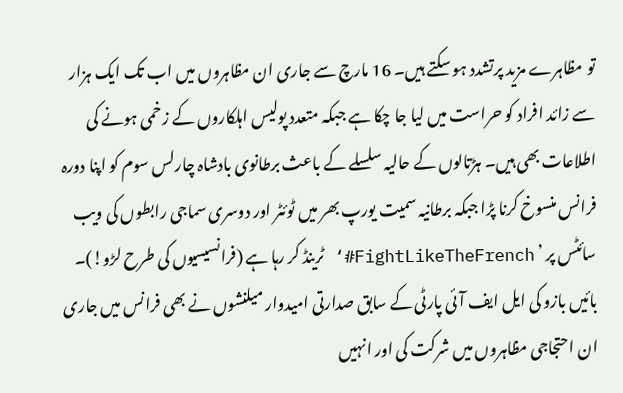تو مظاہرے مزید پرتشدد ہو سکتے ہیں۔ 16 مارچ سے جاری ان مظاہروں میں اب تک ایک ہزار سے زائد افراد کو حراست میں لیا جا چکا ہے جبکہ متعدد پولیس اہلکاروں کے زخمی ہونے کی اطلاعات بھی ہیں۔ ہڑتالوں کے حالیہ سلسلے کے باعث برطانوی بادشاہ چارلس سوم کو اپنا دورہ فرانس منسوخ کرنا پڑا جبکہ برطانیہ سمیت یورپ بھر میں ٹوئٹر اور دوسری سماجی رابطوں کی ویب سائٹس پر ’ FightLikeTheFrench#‘ ٹرینڈ کر رہا ہے (فرانسیسیوں کی طرح لڑو!)۔ بائیں بازو کی ایل ایف آئی پارٹی کے سابق صدارتی امیدوار میلنشوں نے بھی فرانس میں جاری ان احتجاجی مظاہروں میں شرکت کی اور انہیں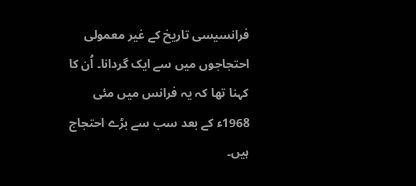فرانسیسی تاریخ کے غیر معمولی احتجاجوں میں سے ایک گردانا۔ اُن کا کہنا تھا کہ یہ فرانس میں مئی 1968ء کے بعد سب سے بڑے احتجاج ہیں۔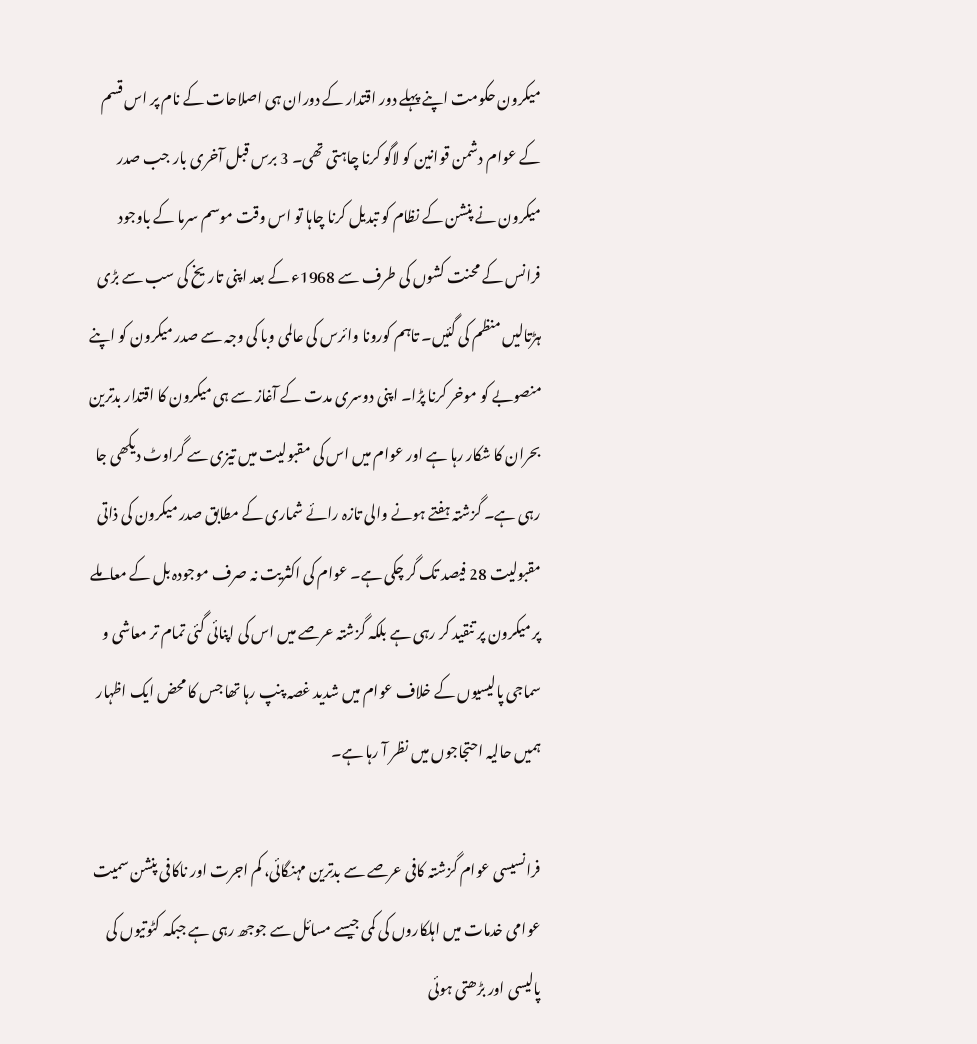میکرون حکومت اپنے پہلے دور اقتدار کے دوران ہی اصلاحات کے نام پر اس قسم کے عوام دشمن قوانین کو لاگو کرنا چاہتی تھی۔ 3 برس قبل آخری بار جب صدر میکرون نے پنشن کے نظام کو تبدیل کرنا چاہا تو اس وقت موسم سرما کے باوجود فرانس کے محنت کشوں کی طرف سے 1968ء کے بعد اپنی تاریخ کی سب سے بڑی ہڑتالیں منظم کی گئیں۔ تاہم کورونا وائرس کی عالمی وبا کی وجہ سے صدر میکرون کو اپنے منصوبے کو موخر کرنا پڑا۔ اپنی دوسری مدت کے آغاز سے ہی میکرون کا اقتدار بدترین بحران کا شکار رہا ہے اور عوام میں اس کی مقبولیت میں تیزی سے گراوٹ دیکھی جا رہی ہے۔ گزشتہ ہفتے ہونے والی تازہ رائے شماری کے مطابق صدر میکرون کی ذاتی مقبولیت 28 فیصد تک گر چکی ہے۔ عوام کی اکثریت نہ صرف موجودہ بل کے معاملے پر میکرون پر تنقید کر رہی ہے بلکہ گزشتہ عرصے میں اس کی اپنائی گئی تمام تر معاشی و سماجی پالیسیوں کے خلاف عوام میں شدید غصہ پنپ رہا تھا جس کا محض ایک اظہار ہمیں حالیہ احتجاجوں میں نظر آ رہا ہے۔

فرانسیسی عوام گزشتہ کافی عرصے سے بدترین مہنگائی، کم اجرت اور ناکافی پنشن سمیت عوامی خدمات میں اہلکاروں کی کمی جیسے مسائل سے جوجھ رہی ہے جبکہ کٹوتیوں کی پالیسی اور بڑھتی ہوئی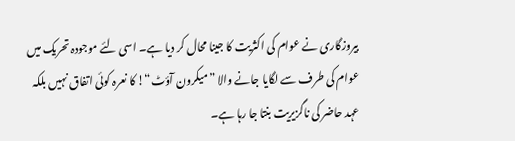بیروزگاری نے عوام کی اکثریت کا جینا محال کر دیا ہے۔ اسی لئے موجودہ تحریک میں عوام کی طرف سے لگایا جانے والا ”میکرون آؤٹ“! کا نعرہ کوئی اتفاق نہیں بلکہ عہد حاضر کی ناگزیریت بنتا جا رہا ہے۔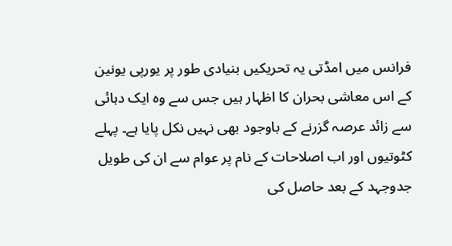فرانس میں امڈتی یہ تحریکیں بنیادی طور پر یورپی یونین کے اس معاشی بحران کا اظہار ہیں جس سے وہ ایک دہائی سے زائد عرصہ گزرنے کے باوجود بھی نہیں نکل پایا ہے۔ پہلے کٹوتیوں اور اب اصلاحات کے نام پر عوام سے ان کی طویل جدوجہد کے بعد حاصل کی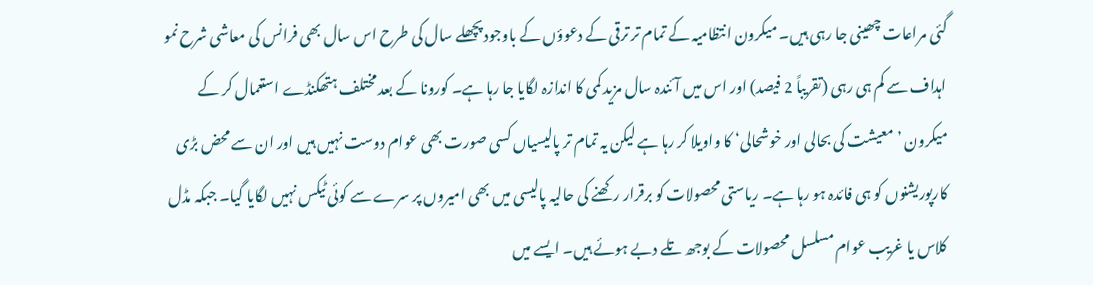گئی مراعات چھینی جا رہی ہیں۔ میکرون انتظامیہ کے تمام تر ترقی کے دعوؤں کے باوجود پچھلے سال کی طرح اس سال بھی فرانس کی معاشی شرح نمو اہداف سے کم ہی رہی (تقریباً 2 فیصد) اور اس میں آئندہ سال مزید کمی کا اندازہ لگایا جا رہا ہے۔ کورونا کے بعد مختلف ہتھکنڈے استعمال کر کے میکرون ’معیشت کی بحالی اور خوشحالی‘ کا واویلا کر رہا ہے لیکن یہ تمام تر پالیسیاں کسی صورت بھی عوام دوست نہیں ہیں اور ان سے محض بڑی کارپوریشنوں کو ہی فائدہ ہو رہا ہے۔ ریاستی محصولات کو برقرار رکھنے کی حالیہ پالیسی میں بھی امیروں پر سرے سے کوئی ٹیکس نہیں لگایا گیا۔ جبکہ مڈل کلاس یا غریب عوام مسلسل محصولات کے بوجھ تلے دبے ہوئے ہیں۔ ایسے میں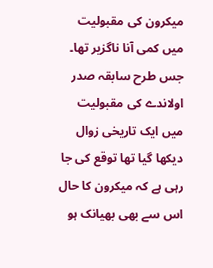میکرون کی مقبولیت میں کمی آنا ناگزیر تھا۔ جس طرح سابقہ صدر اولاندے کی مقبولیت میں ایک تاریخی زوال دیکھا گیا تھا توقع کی جا رہی ہے کہ میکرون کا حال اس سے بھی بھیانک ہو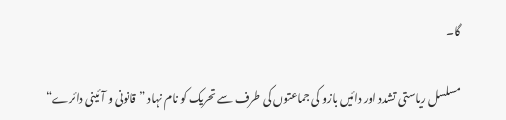گا۔

مسلسل ریاستی تشدد اور دائیں بازو کی جماعتوں کی طرف سے تحریک کو نام نہاد ”قانونی و آئینی دائرے“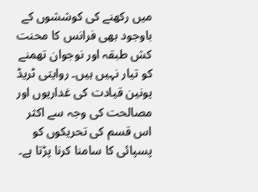میں رکھنے کی کوششوں کے باوجود بھی فرانس کا محنت کش طبقہ اور نوجوان تھمنے کو تیار نہیں ہیں۔ روایتی ٹریڈ یونین قیادت کی غداریوں اور مصالحت کی وجہ سے اکثر اس قسم کی تحریکوں کو پسپائی کا سامنا کرنا پڑتا ہے۔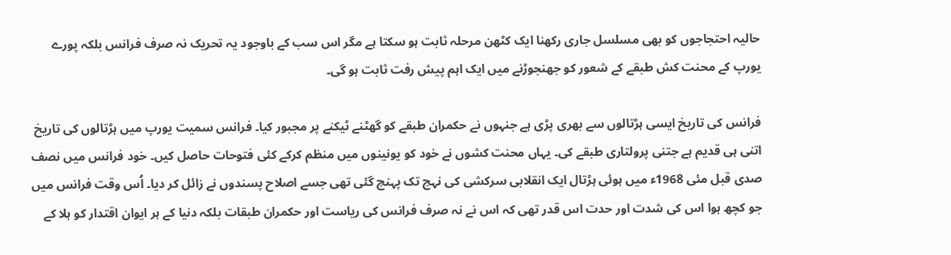حالیہ احتجاجوں کو بھی مسلسل جاری رکھنا ایک کٹھن مرحلہ ثابت ہو سکتا ہے مگر اس سب کے باوجود یہ تحریک نہ صرف فرانس بلکہ پورے یورپ کے محنت کش طبقے کے شعور کو جھنجوڑنے میں ایک اہم پیش رفت ثابت ہو گی۔

فرانس کی تاریخ ایسی ہڑتالوں سے بھری پڑی ہے جنہوں نے حکمران طبقے کو گھٹنے ٹیکنے پر مجبور کیا۔ فرانس سمیت یورپ میں ہڑتالوں کی تاریخ اتنی ہی قدیم ہے جتنی پرولتاری طبقے کی۔ یہاں محنت کشوں نے خود کو یونینوں میں منظم کرکے کئی فتوحات حاصل کیں۔ خود فرانس میں نصف صدی قبل مئی 1968ء میں ہوئی ہڑتال ایک انقلابی سرکشی کی نہج تک پہنچ گئی تھی جسے اصلاح پسندوں نے زائل کر دیا۔ اُس وقت فرانس میں جو کچھ ہوا اس کی شدت اور حدت اس قدر تھی کہ اس نے نہ صرف فرانس کی ریاست اور حکمران طبقات بلکہ دنیا کے ہر ایوان اقتدار کو ہلا کے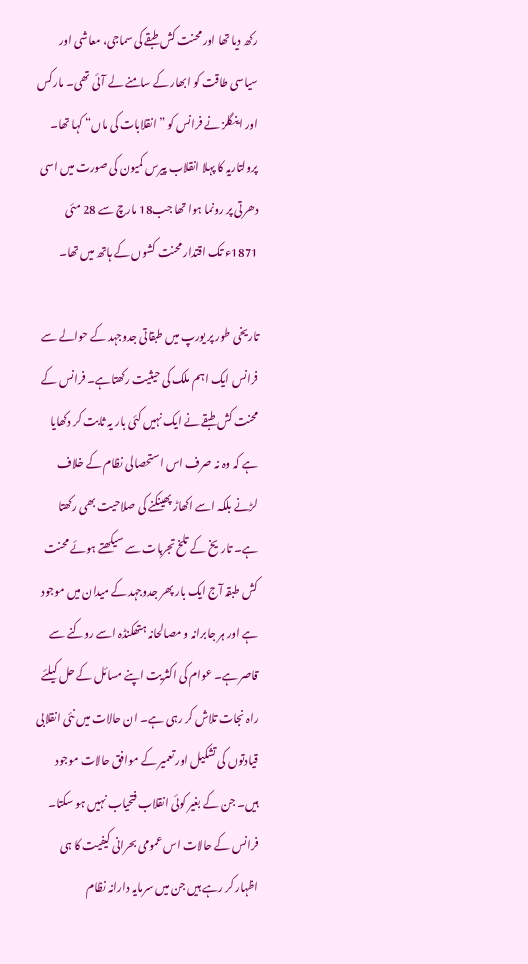رکھ دیا تھا اور محنت کش طبقے کی سماجی، معاشی اور سیاسی طاقت کو ابھار کے سامنے لے آئی تھی۔ مارکس اور اینگلز نے فرانس کو ”انقلابات کی ماں“ کہا تھا۔ پرولتاریہ کا پہلا انقلاب پیرس کمیون کی صورت میں اسی دھرتی پر رونما ہوا تھا جب18 مارچ سے 28 مئی 1871ء تک اقتدار محنت کشوں کے ہاتھ میں تھا۔

تاریخی طور پر یورپ میں طبقاتی جدوجہد کے حوالے سے فرانس ایک اہم ملک کی حیثیت رکھتاہے۔ فرانس کے محنت کش طبقے نے ایک نہیں کئی بار یہ ثابت کر دکھایا ہے کہ وہ نہ صرف اس استحصالی نظام کے خلاف لڑنے بلکہ اسے اکھاڑ پھینکنے کی صلاحیت بھی رکھتا ہے۔ تاریخ کے تلخ تجربات سے سیکھتے ہوئے محنت کش طبقہ آج ایک بار پھر جدوجہد کے میدان میں موجود ہے اور ہر جابرانہ و مصالحانہ ہتھکنڈہ اسے روکنے سے قاصر ہے۔ عوام کی اکثریت اپنے مسائل کے حل کیلئے راہ نجات تلاش کر رہی ہے۔ ان حالات میں نئی انقلابی قیادتوں کی تشکیل اور تعمیر کے موافق حالات موجود ہیں۔ جن کے بغیر کوئی انقلاب فتحیاب نہیں ہو سکتا۔ فرانس کے حالات اس عمومی بحرانی کیفیت کا ہی اظہار کر رہے ہیں جن میں سرمایہ دارانہ نظام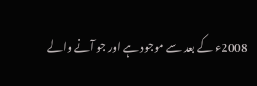2008ء کے بعد سے موجود ہے اور جو آنے والے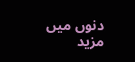دنوں میں مزید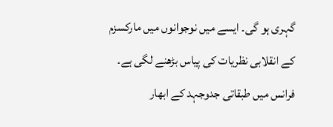گہری ہو گی۔ ایسے میں نوجوانوں میں مارکسزم کے انقلابی نظریات کی پیاس بڑھنے لگی ہے۔ فرانس میں طبقاتی جدوجہد کے ابھار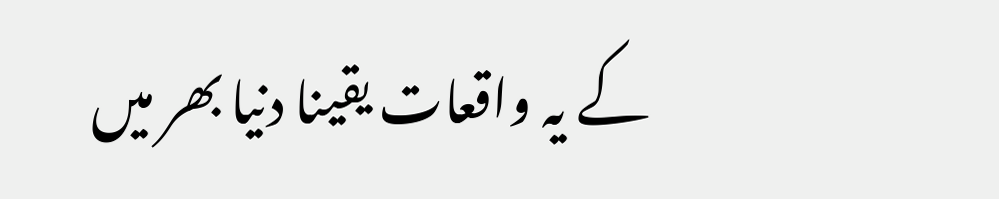کے یہ واقعات یقینا دنیا بھر میں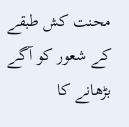محنت کش طبقے کے شعور کو آگے بڑھانے کا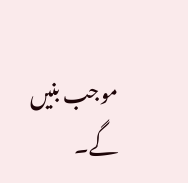موجب بنیں گے۔